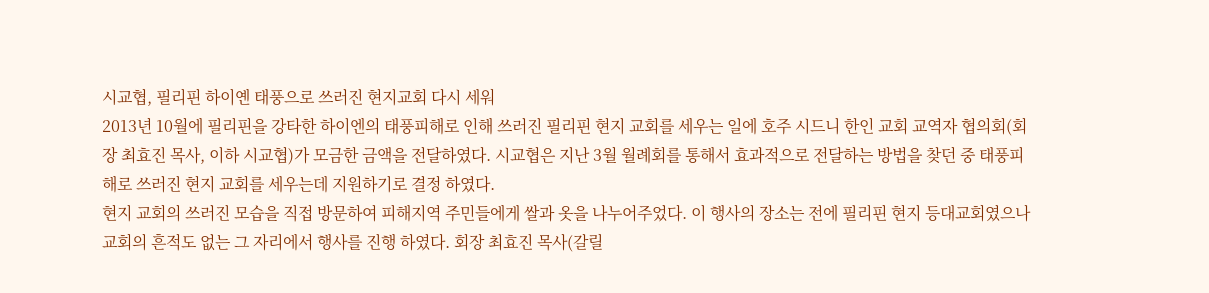시교협, 필리핀 하이옌 태풍으로 쓰러진 현지교회 다시 세워
2013년 10월에 필리핀을 강타한 하이엔의 태풍피해로 인해 쓰러진 필리핀 현지 교회를 세우는 일에 호주 시드니 한인 교회 교역자 협의회(회장 최효진 목사, 이하 시교협)가 모금한 금액을 전달하였다. 시교협은 지난 3월 월례회를 통해서 효과적으로 전달하는 방법을 찾던 중 태풍피해로 쓰러진 현지 교회를 세우는데 지원하기로 결정 하였다.
현지 교회의 쓰러진 모습을 직접 방문하여 피해지역 주민들에게 쌀과 옷을 나누어주었다. 이 행사의 장소는 전에 필리핀 현지 등대교회였으나 교회의 흔적도 없는 그 자리에서 행사를 진행 하였다. 회장 최효진 목사(갈릴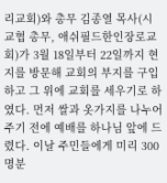리교회)와 총무 김종열 목사(시교협 총무, 애쉬필드한인장로교회)가 3월 18일부터 22일까지 현지를 방문해 교회의 부지를 구입하고 그 위에 교회를 세우기로 하였다. 먼저 쌀과 옷가지를 나누어 주기 전에 예배를 하나님 앞에 드렸다. 이날 주민들에게 미리 300명분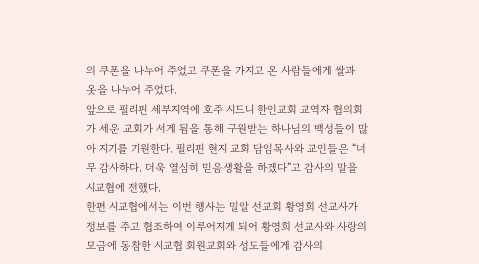의 쿠폰을 나누어 주었고 쿠폰을 가지고 온 사람들에게 쌀과 옷을 나누어 주었다.
앞으로 필리핀 세부지역에 호주 시드니 한인교회 교역자 협의회가 세운 교회가 서게 됨을 통해 구원받는 하나님의 백성들이 많아 지기를 기원한다. 필리핀 현지 교회 담임목사와 교인들은 “너무 감사하다. 더욱 열심히 믿음생활을 하겠다”고 감사의 말을 시교협에 전했다.
한편 시교협에서는 이번 행사는 밀알 선교회 황영희 선교사가 정보를 주고 협조하여 이루어지게 되어 황영희 선교사와 사랑의 모금에 동참한 시교협 회원교회와 성도들에게 감사의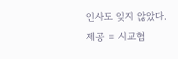인사도 잊지 않았다.
제공 = 시교협